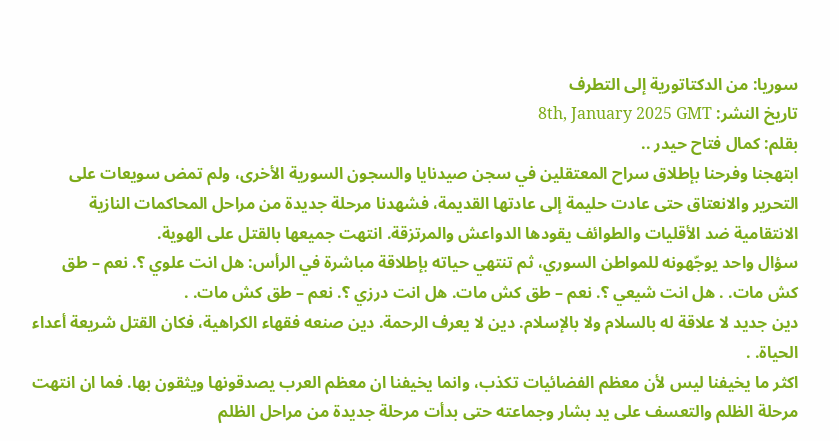سوريا: من الدكتاتورية إلى التطرف
تاريخ النشر: 8th, January 2025 GMT
بقلم: كمال فتاح حيدر ..
ابتهجنا وفرحنا بإطلاق سراح المعتقلين في سجن صيدنايا والسجون السورية الأخرى، ولم تمض سويعات على التحرير والانعتاق حتى عادت حليمة إلى عادتها القديمة، فشهدنا مرحلة جديدة من مراحل المحاكمات النازية الانتقامية ضد الأقليات والطوائف يقودها الدواعش والمرتزقة. انتهت جميعها بالقتل على الهوية.
سؤال واحد يوجّهونه للمواطن السوري، ثم تنتهي حياته بإطلاقة مباشرة في الرأس: هل انت علوي ؟. نعم – طق كش مات. . هل انت شيعي ؟. نعم – طق كش مات. هل انت درزي ؟. نعم – طق كش مات. .
دين جديد لا علاقة له بالسلام ولا بالإسلام. دين لا يعرف الرحمة. دين صنعه فقهاء الكراهية، فكان القتل شريعة أعداء الحياة. .
اكثر ما يخيفنا ليس لأن معظم الفضائيات تكذب، وانما يخيفنا ان معظم العرب يصدقونها ويثقون بها. فما ان انتهت مرحلة الظلم والتعسف على يد بشار وجماعته حتى بدأت مرحلة جديدة من مراحل الظلم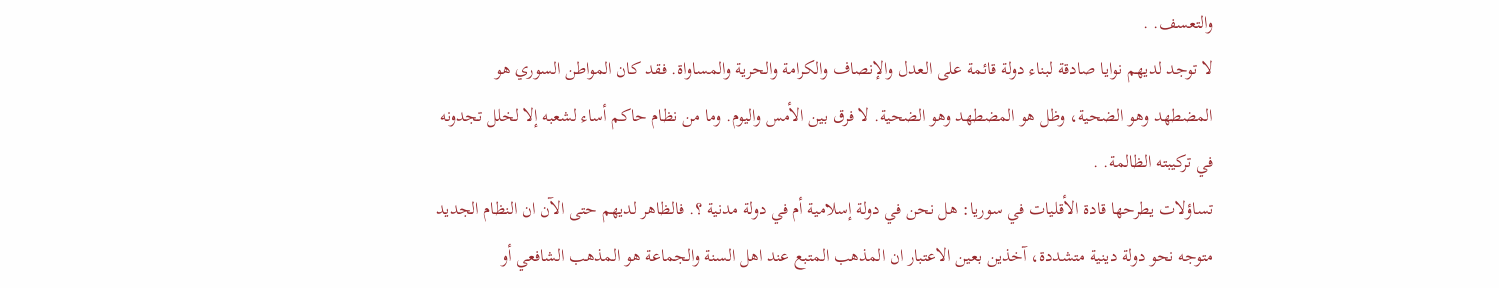والتعسف. .
لا توجد لديهم نوايا صادقة لبناء دولة قائمة على العدل والإنصاف والكرامة والحرية والمساواة. فقد كان المواطن السوري هو المضطهد وهو الضحية، وظل هو المضطهد وهو الضحية. لا فرق بين الأمس واليوم. وما من نظام حاكم أساء لشعبه إلا لخلل تجدونه في تركيبته الظالمة. .
تساؤلات يطرحها قادة الأقليات في سوريا: هل نحن في دولة إسلامية أم في دولة مدنية ؟. فالظاهر لديهم حتى الآن ان النظام الجديد متوجه نحو دولة دينية متشددة، آخذين بعين الاعتبار ان المذهب المتبع عند اهل السنة والجماعة هو المذهب الشافعي أو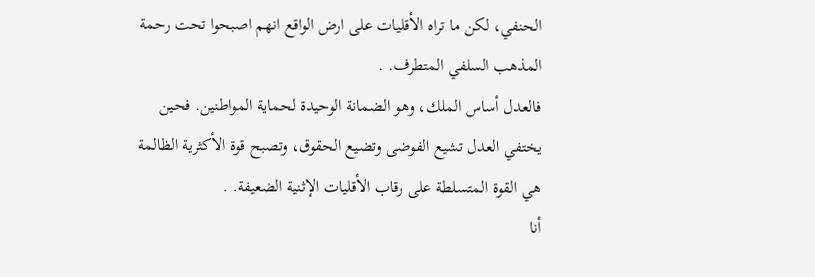الحنفي، لكن ما تراه الأقليات على ارض الواقع انهم اصبحوا تحت رحمة المذهب السلفي المتطرف. .
فالعدل أساس الملك، وهو الضمانة الوحيدة لحماية المواطنين. فحين يختفي العدل تشيع الفوضى وتضيع الحقوق، وتصبح قوة الأكثرية الظالمة هي القوة المتسلطة على رقاب الأقليات الإثنية الضعيفة. .
أنا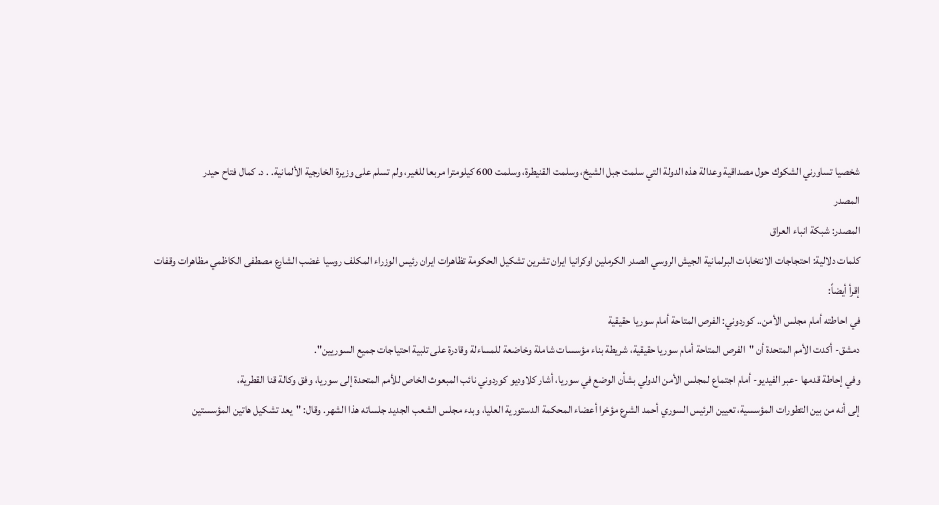شخصيا تساورني الشكوك حول مصداقية وعدالة هذه الدولة التي سلمت جبل الشيخ، وسلمت القنيطرة، وسلمت 600 كيلومترا مربعا للغير، ولم تسلم على وزيرة الخارجية الألمانية. . د. كمال فتاح حيدر
المصدر
المصدر: شبكة انباء العراق
كلمات دلالية: احتجاجات الانتخابات البرلمانية الجيش الروسي الصدر الكرملين اوكرانيا ايران تشرين تشكيل الحكومة تظاهرات ايران رئيس الوزراء المكلف روسيا غضب الشارع مصطفى الكاظمي مظاهرات وقفات
إقرأ أيضاً:
في احاطته أمام مجلس الأمن.. كوردوني: الفرص المتاحة أمام سوريا حقيقية
دمشق- أكدت الأمم المتحدة أن "الفرص المتاحة أمام سوريا حقيقية، شريطة بناء مؤسسات شاملة وخاضعة للمساءلة وقادرة على تلبية احتياجات جميع السوريين".
وفي إحاطة قدمها -عبر الفيديو- أمام اجتماع لمجلس الأمن الدولي بشأن الوضع في سوريا، أشار كلاوديو كوردوني نائب المبعوث الخاص للأمم المتحدة إلى سوريا، وفق وكالة قنا القطرية،
إلى أنه من بين التطورات المؤسسية، تعيين الرئيس السوري أحمد الشرع مؤخرا أعضاء المحكمة الدستورية العليا، وبدء مجلس الشعب الجديد جلساته هذا الشهر. وقال: "يعد تشكيل هاتين المؤسستين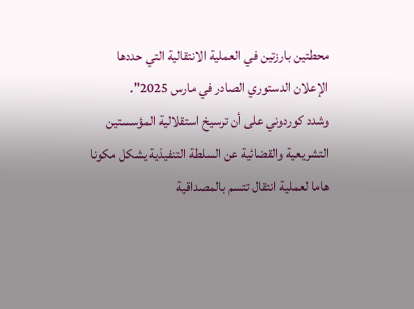محطتين بارزتين في العملية الانتقالية التي حددها الإعلان الدستوري الصادر في مارس 2025".
وشدد كوردوني على أن ترسيخ استقلالية المؤسستين التشريعية والقضائية عن السلطة التنفيذية يشكل مكونا هاما لعملية انتقال تتسم بالمصداقية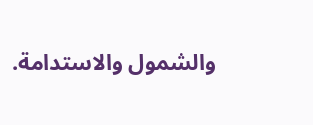والشمول والاستدامة.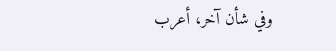وفي شأن آخر، أعرب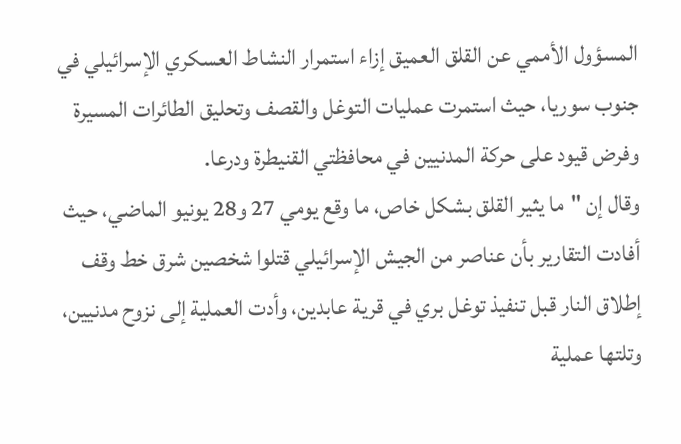المسؤول الأممي عن القلق العميق إزاء استمرار النشاط العسكري الإسرائيلي في جنوب سوريا، حيث استمرت عمليات التوغل والقصف وتحليق الطائرات المسيرة وفرض قيود على حركة المدنيين في محافظتي القنيطرة ودرعا.
وقال إن "ما يثير القلق بشكل خاص، ما وقع يومي 27 و28 يونيو الماضي، حيث أفادت التقارير بأن عناصر من الجيش الإسرائيلي قتلوا شخصين شرق خط وقف إطلاق النار قبل تنفيذ توغل بري في قرية عابدين، وأدت العملية إلى نزوح مدنيين، وتلتها عملية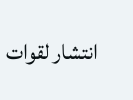انتشار لقوات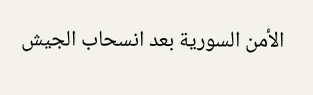الأمن السورية بعد انسحاب الجيش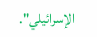الإسرائيلي".